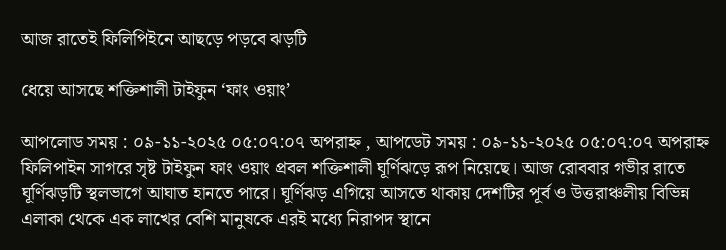আজ রাতেই ফিলিপিইনে আছড়ে পড়বে ঝড়টি

ধেয়ে আসছে শক্তিশালী টাইফুন ‘ফাং ওয়াং’

আপলোড সময় : ০৯-১১-২০২৫ ০৫:০৭:০৭ অপরাহ্ন , আপডেট সময় : ০৯-১১-২০২৫ ০৫:০৭:০৭ অপরাহ্ন
ফিলিপাইন সাগরে সৃষ্ট টাইফুন ফাং ওয়াং প্রবল শক্তিশালী ঘূর্ণিঝড়ে রূপ নিয়েছে। আজ রোববার গভীর রাতে ঘূর্ণিঝড়টি স্থলভাগে আঘাত হানতে পারে। ঘূর্ণিঝড় এগিয়ে আসতে থাকায় দেশটির পূর্ব ও উত্তরাঞ্চলীয় বিভিন্ন এলাকা থেকে এক লাখের বেশি মানুষকে এরই মধ্যে নিরাপদ স্থানে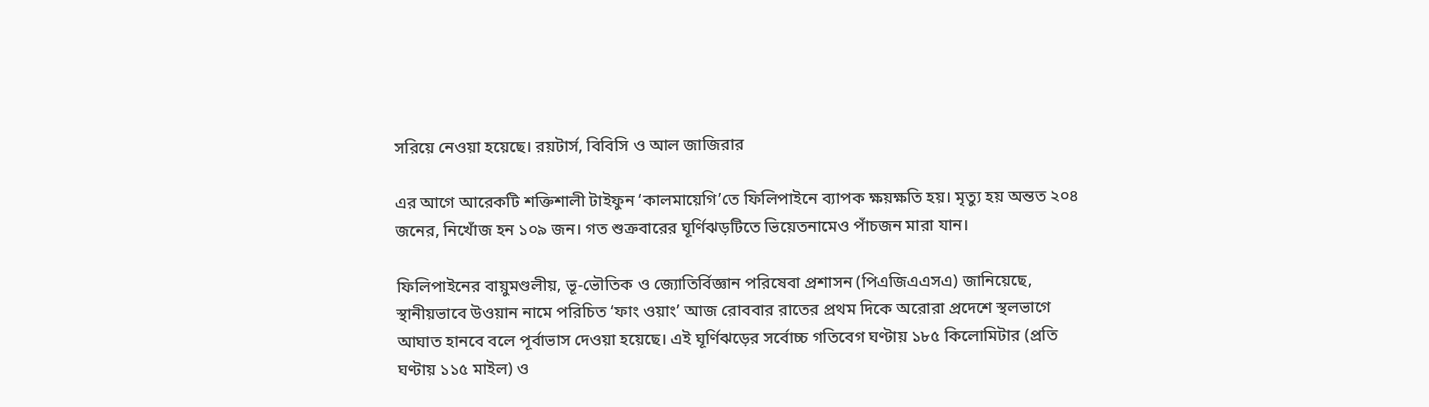সরিয়ে নেওয়া হয়েছে। রয়টার্স, বিবিসি ও আল জাজিরার

এর আগে আরেকটি শক্তিশালী টাইফুন ‘কালমায়েগি’তে ফিলিপাইনে ব্যাপক ক্ষয়ক্ষতি হয়। মৃত্যু হয় অন্তত ২০৪ জনের, নিখোঁজ হন ১০৯ জন। গত শুক্রবারের ঘূর্ণিঝড়টিতে ভিয়েতনামেও পাঁচজন মারা যান।

ফিলিপাইনের বায়ুমণ্ডলীয়, ভূ-ভৌতিক ও জ্যোতির্বিজ্ঞান পরিষেবা প্রশাসন (পিএজিএএসএ) জানিয়েছে, স্থানীয়ভাবে উওয়ান নামে পরিচিত ‘ফাং ওয়াং’ আজ রোববার রাতের প্রথম দিকে অরোরা প্রদেশে স্থলভাগে আঘাত হানবে বলে পূর্বাভাস দেওয়া হয়েছে। এই ঘূর্ণিঝড়ের সর্বোচ্চ গতিবেগ ঘণ্টায় ১৮৫ কিলোমিটার (প্রতি ঘণ্টায় ১১৫ মাইল) ও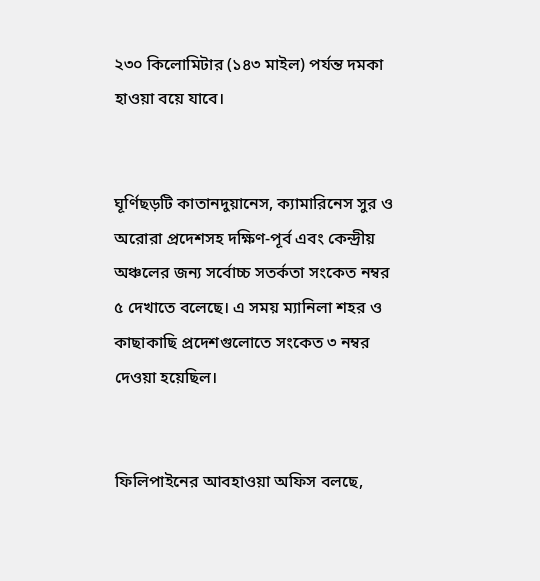২৩০ কিলোমিটার (১৪৩ মাইল) পর্যন্ত দমকা হাওয়া বয়ে যাবে।


ঘূর্ণিছড়টি কাতানদুয়ানেস, ক্যামারিনেস সুর ও অরোরা প্রদেশসহ দক্ষিণ-পূর্ব এবং কেন্দ্রীয় অঞ্চলের জন্য সর্বোচ্চ সতর্কতা সংকেত নম্বর ৫ দেখাতে বলেছে। এ সময় ম্যানিলা শহর ও কাছাকাছি প্রদেশগুলোতে সংকেত ৩ নম্বর দেওয়া হয়েছিল।


ফিলিপাইনের আবহাওয়া অফিস বলছে,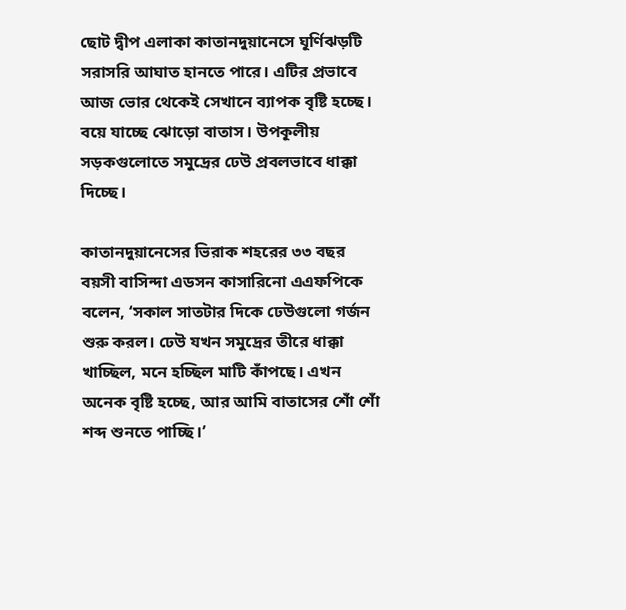ছোট দ্বীপ এলাকা কাতানদুয়ানেসে ঘূর্ণিঝড়টি সরাসরি আঘাত হানতে পারে। এটির প্রভাবে আজ ভোর থেকেই সেখানে ব্যাপক বৃষ্টি হচ্ছে। বয়ে যাচ্ছে ঝোড়ো বাতাস। উপকূলীয় সড়কগুলোতে সমুদ্রের ঢেউ প্রবলভাবে ধাক্কা দিচ্ছে।

কাতানদুয়ানেসের ভিরাক শহরের ৩৩ বছর বয়সী বাসিন্দা এডসন কাসারিনো এএফপিকে বলেন, ‘সকাল সাতটার দিকে ঢেউগুলো গর্জন শুরু করল। ঢেউ যখন সমুদ্রের তীরে ধাক্কা খাচ্ছিল, মনে হচ্ছিল মাটি কাঁপছে। এখন অনেক বৃষ্টি হচ্ছে, আর আমি বাতাসের শোঁ শোঁ শব্দ শুনতে পাচ্ছি।’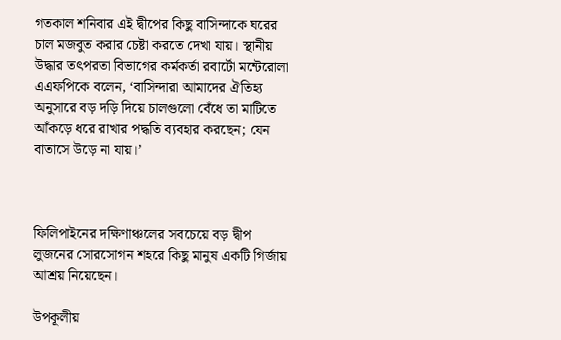গতকাল শনিবার এই দ্বীপের কিছু বাসিন্দাকে ঘরের চাল মজবুত করার চেষ্টা করতে দেখা যায়। স্থানীয় উদ্ধার তৎপরতা বিভাগের কর্মকর্তা রবার্টো মন্টেরোলা এএফপিকে বলেন, ‘বাসিন্দারা আমাদের ঐতিহ্য অনুসারে বড় দড়ি দিয়ে চালগুলো বেঁধে তা মাটিতে আঁকড়ে ধরে রাখার পদ্ধতি ব্যবহার করছেন; যেন বাতাসে উড়ে না যায়।’



ফিলিপাইনের দক্ষিণাঞ্চলের সবচেয়ে বড় দ্বীপ লুজনের সোরসোগন শহরে কিছু মানুষ একটি গির্জায় আশ্রয় নিয়েছেন।

উপকূলীয়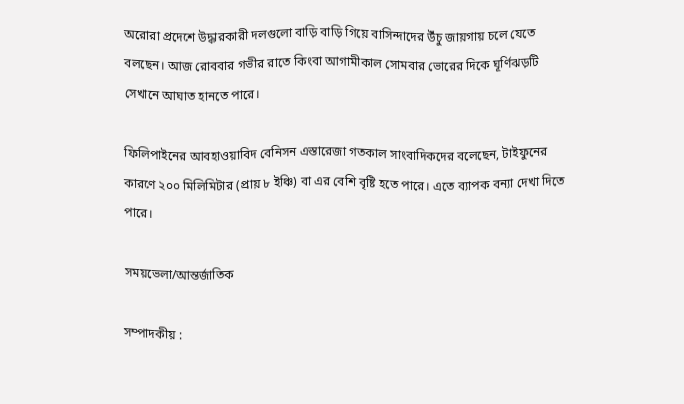অরোরা প্রদেশে উদ্ধারকারী দলগুলো বাড়ি বাড়ি গিয়ে বাসিন্দাদের উঁচু জায়গায় চলে যেতে বলছেন। আজ রোববার গভীর রাতে কিংবা আগামীকাল সোমবার ভোরের দিকে ঘূর্ণিঝড়টি সেখানে আঘাত হানতে পারে।

ফিলিপাইনের আবহাওয়াবিদ বেনিসন এস্তারেজা গতকাল সাংবাদিকদের বলেছেন, টাইফুনের কারণে ২০০ মিলিমিটার (প্রায় ৮ ইঞ্চি) বা এর বেশি বৃষ্টি হতে পারে। এতে ব্যাপক বন্যা দেখা দিতে পারে।

সময়ভেলা/আন্তর্জাতিক

সম্পাদকীয় :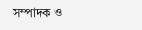সম্পাদক ও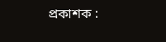প্রকাশক :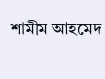শামীম আহমেদ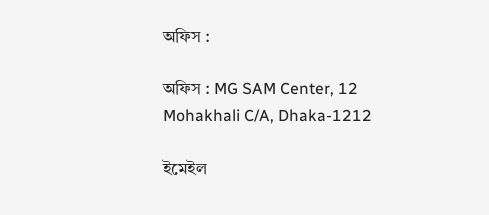অফিস :

অফিস : MG SAM Center, 12 Mohakhali C/A, Dhaka-1212

ইমেইল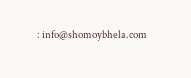: info@shomoybhela.com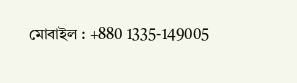মোবাইল : +880 1335-149005